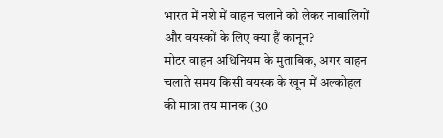भारत में नशे में वाहन चलाने को लेकर नाबालिगों और वयस्कों के लिए क्या हैं कानून?
मोटर वाहन अधिनियम के मुताबिक, अगर वाहन चलाते समय किसी वयस्क के खून में अल्कोहल की मात्रा तय मानक (30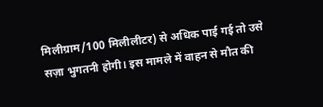मिलीग्राम/100 मिलीलीटर) से अधिक पाई गई तो उसे सज़ा भुगतनी होगी। इस मामले में वाहन से मौत की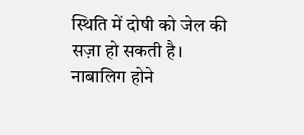स्थिति में दोषी को जेल की सज़ा हो सकती है। नाबालिग होने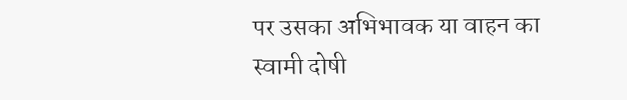पर उसका अभिभावक या वाहन का स्वामी दोषी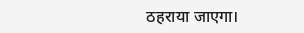ठहराया जाएगा।